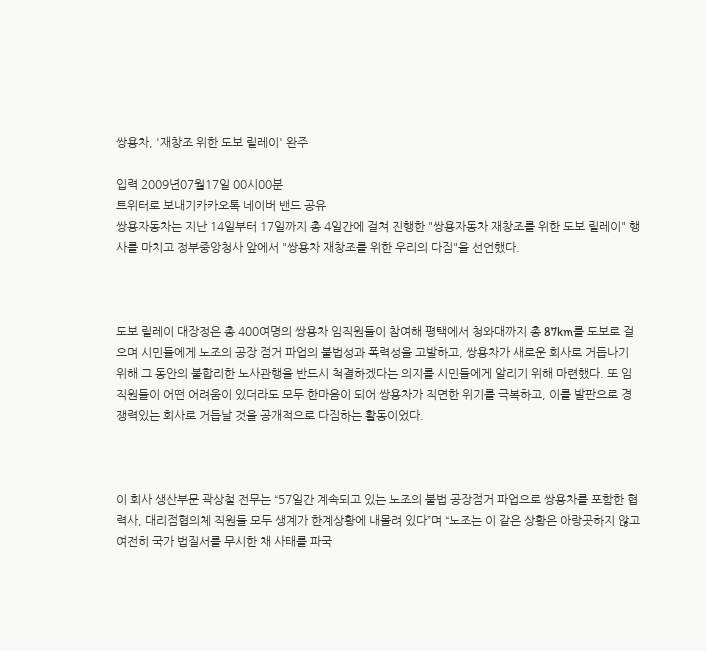쌍용차, '재창조 위한 도보 릴레이' 완주

입력 2009년07월17일 00시00분
트위터로 보내기카카오톡 네이버 밴드 공유
쌍용자동차는 지난 14일부터 17일까지 총 4일간에 걸쳐 진행한 "쌍용자동차 재창조를 위한 도보 릴레이" 행사를 마치고 정부중앙청사 앞에서 "쌍용차 재창조를 위한 우리의 다짐"을 선언했다.



도보 릴레이 대장정은 총 400여명의 쌍용차 임직원들이 참여해 평택에서 청와대까지 총 87km를 도보로 걸으며 시민들에게 노조의 공장 점거 파업의 불법성과 폭력성을 고발하고, 쌍용차가 새로운 회사로 거듭나기 위해 그 동안의 불합리한 노사관행을 반드시 척결하겠다는 의지를 시민들에게 알리기 위해 마련했다. 또 임직원들이 어떤 어려움이 있더라도 모두 한마음이 되어 쌍용차가 직면한 위기를 극복하고, 이를 발판으로 경쟁력있는 회사로 거듭날 것을 공개적으로 다짐하는 활동이었다.



이 회사 생산부문 곽상철 전무는 “57일간 계속되고 있는 노조의 불법 공장점거 파업으로 쌍용차를 포함한 협력사, 대리점협의체 직원들 모두 생계가 한계상황에 내몰려 있다”며 “노조는 이 같은 상황은 아랑곳하지 않고 여전히 국가 법질서를 무시한 채 사태를 파국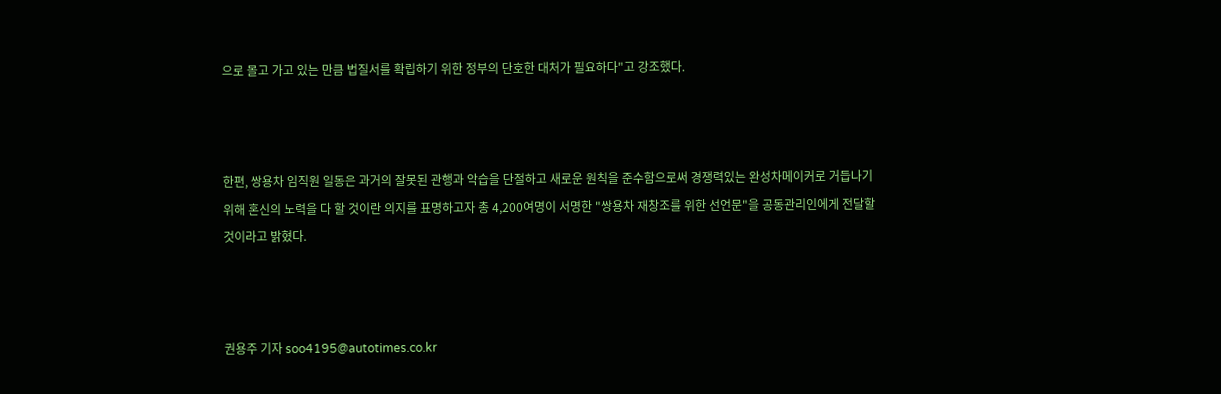으로 몰고 가고 있는 만큼 법질서를 확립하기 위한 정부의 단호한 대처가 필요하다"고 강조했다.



한편, 쌍용차 임직원 일동은 과거의 잘못된 관행과 악습을 단절하고 새로운 원칙을 준수함으로써 경쟁력있는 완성차메이커로 거듭나기 위해 혼신의 노력을 다 할 것이란 의지를 표명하고자 총 4,200여명이 서명한 "쌍용차 재창조를 위한 선언문"을 공동관리인에게 전달할 것이라고 밝혔다.



권용주 기자 soo4195@autotimes.co.kr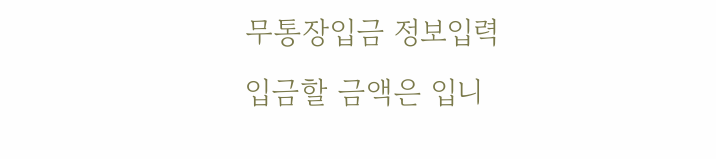무통장입금 정보입력
입금할 금액은 입니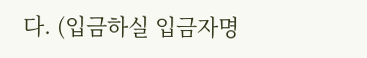다. (입금하실 입금자명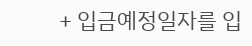+ 입금예정일자를 입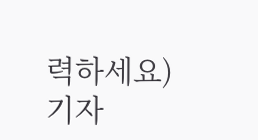력하세요)
기자